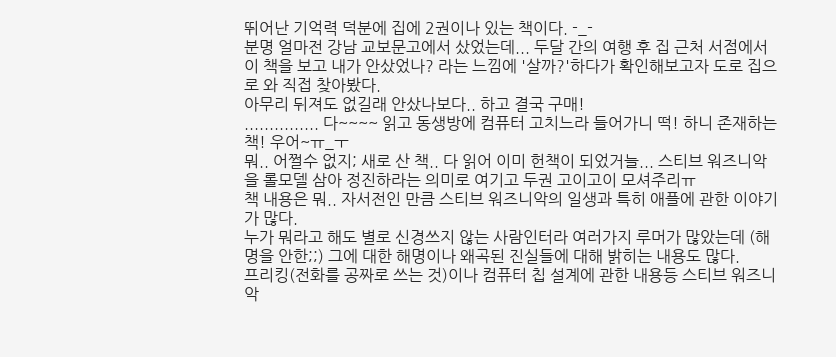뛰어난 기억력 덕분에 집에 2권이나 있는 책이다. -_-
분명 얼마전 강남 교보문고에서 샀었는데... 두달 간의 여행 후 집 근처 서점에서 이 책을 보고 내가 안샀었나? 라는 느낌에 '살까?'하다가 확인해보고자 도로 집으로 와 직접 찾아봤다.
아무리 뒤져도 없길래 안샀나보다.. 하고 결국 구매!
............... 다~~~~ 읽고 동생방에 컴퓨터 고치느라 들어가니 떡! 하니 존재하는 책! 우어~ㅠ_ㅜ
뭐.. 어쩔수 없지; 새로 산 책.. 다 읽어 이미 헌책이 되었거늘... 스티브 워즈니악을 롤모델 삼아 정진하라는 의미로 여기고 두권 고이고이 모셔주리ㅠ
책 내용은 뭐.. 자서전인 만큼 스티브 워즈니악의 일생과 특히 애플에 관한 이야기가 많다.
누가 뭐라고 해도 별로 신경쓰지 않는 사람인터라 여러가지 루머가 많았는데 (해명을 안한;;) 그에 대한 해명이나 왜곡된 진실들에 대해 밝히는 내용도 많다.
프리킹(전화를 공짜로 쓰는 것)이나 컴퓨터 칩 설계에 관한 내용등 스티브 워즈니악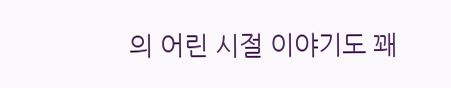의 어린 시절 이야기도 꽤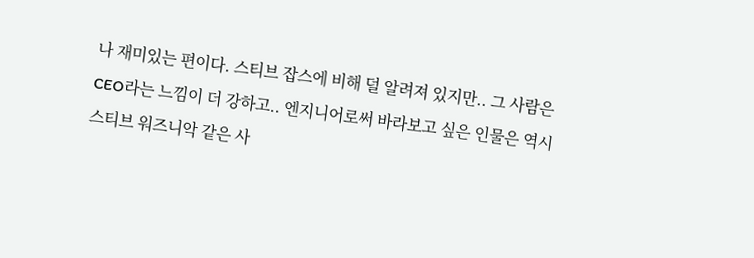나 재미있는 편이다. 스티브 잡스에 비해 덜 알려져 있지만.. 그 사람은 CEO라는 느낌이 더 강하고.. 엔지니어로써 바라보고 싶은 인물은 역시 스티브 워즈니악 같은 사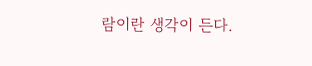람이란 생각이 든다.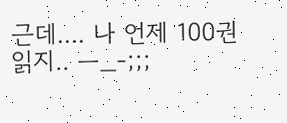근데.... 나 언제 100권 읽지.. ㅡ_-;;;